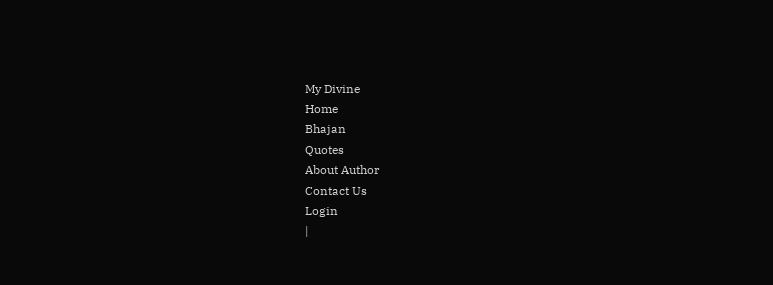My Divine
Home
Bhajan
Quotes
About Author
Contact Us
Login
|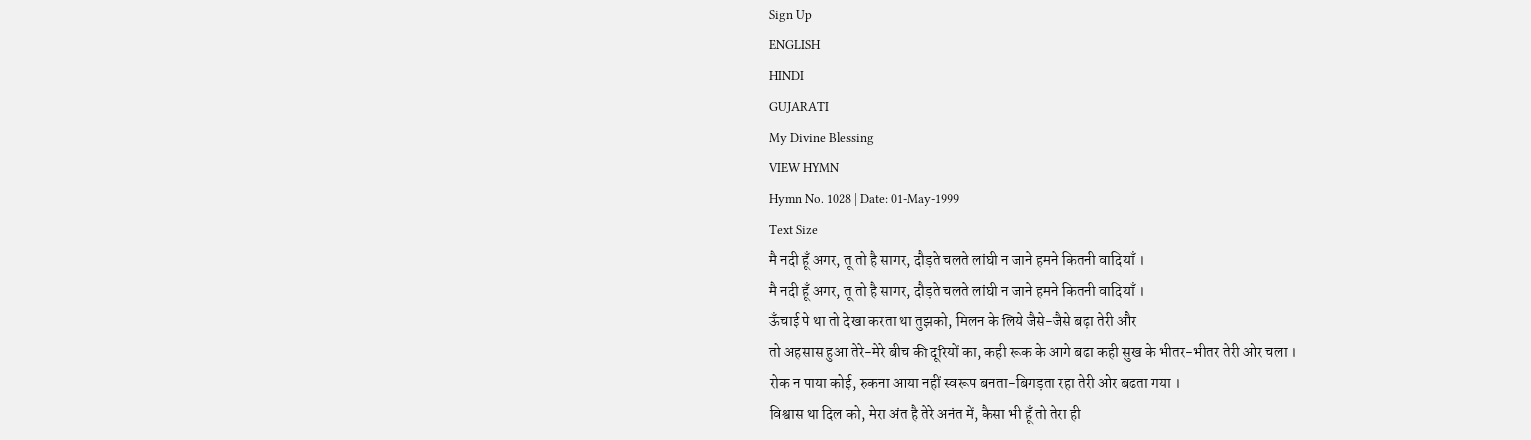Sign Up
ENGLISH
HINDI
GUJARATI
My Divine Blessing
VIEW HYMN
Hymn No. 1028 | Date: 01-May-1999
Text Size
मै नदी हूँ अगर, तू तो है सागर, दौड़ते चलते लांघी न जाने हमने कितनी वादियाँ ।
मै नदी हूँ अगर, तू तो है सागर, दौड़ते चलते लांघी न जाने हमने कितनी वादियाँ ।
ऊँचाई पे था तो देखा करता था तुझको, मिलन के लिये जैसे-जैसे बढ़ा तेरी और
तो अहसास हुआ तेरे-मेरे बीच की दूरियों का, कही रूक के आगे बढा कही सुख के भीतर-भीतर तेरी ओर चला ।
रोक न पाया कोई, रुकना आया नहीं स्वरूप बनता-बिगड़ता रहा तेरी ओर बढता गया ।
विश्वास था दिल को, मेरा अंत है तेरे अनंत में, कैसा भी हूँ तो तेरा ही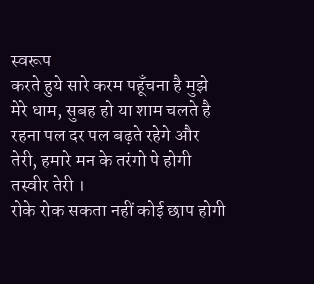स्वरूप
करते हुये सारे करम पहूँचना है मुझे मेरे धाम, सुबह हो या शाम चलते है रहना पल दर पल बढ़ते रहेगे और तेरी, हमारे मन के तरंगो पे होगी तस्वीर तेरी ।
रोके रोक सकता नहीं कोई छाप होगी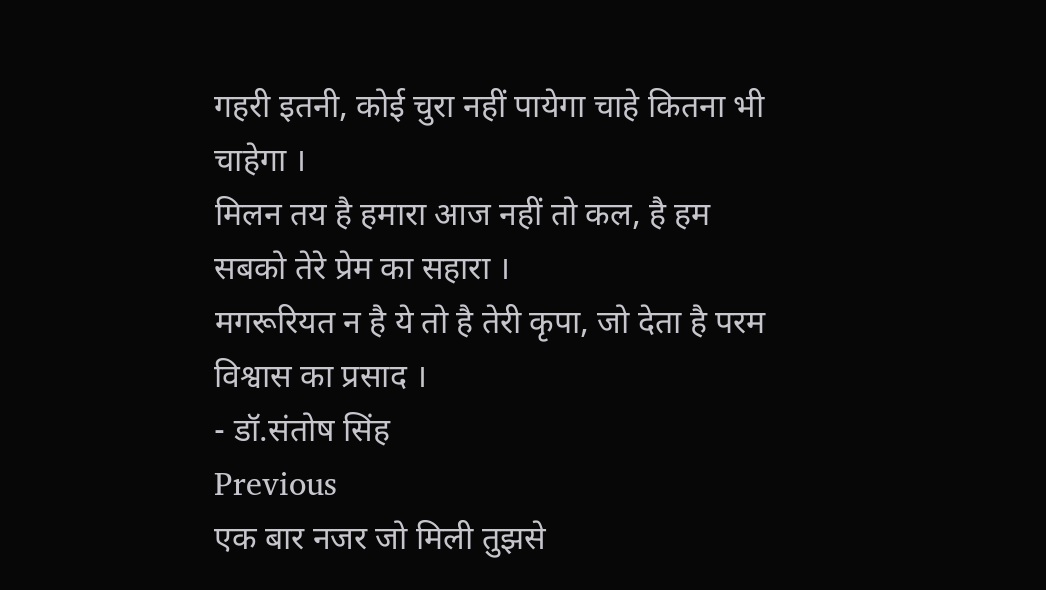गहरी इतनी, कोई चुरा नहीं पायेगा चाहे कितना भी चाहेगा ।
मिलन तय है हमारा आज नहीं तो कल, है हम सबको तेरे प्रेम का सहारा ।
मगरूरियत न है ये तो है तेरी कृपा, जो देता है परम विश्वास का प्रसाद ।
- डॉ.संतोष सिंह
Previous
एक बार नजर जो मिली तुझसे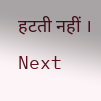हटती नहीं ।
Next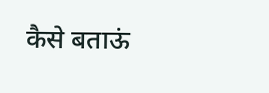कैसे बताऊं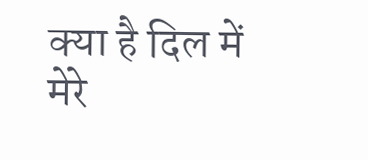क्या है दिल में मेरे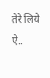तेरे लिये ऐ..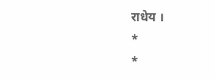राधेय ।
*
*